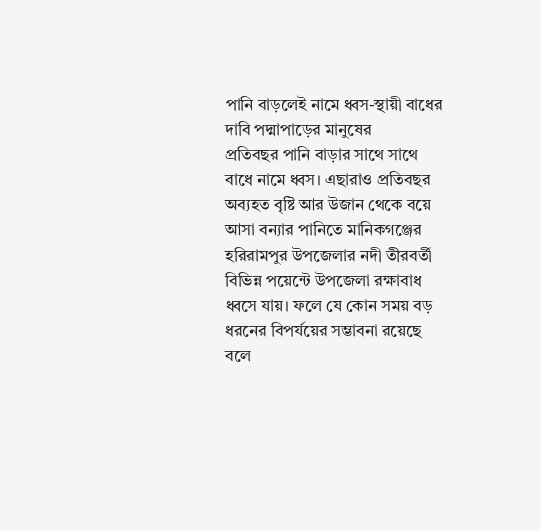পানি বাড়লেই নামে ধ্বস-স্থায়ী বাধের দাবি পদ্মাপাড়ের মানুষের
প্রতিবছর পানি বাড়ার সাথে সাথে বাধে নামে ধ্বস। এছারাও প্রতিবছর অব্যহত বৃষ্টি আর উজান থেকে বয়ে আসা বন্যার পানিতে মানিকগঞ্জের হরিরামপুর উপজেলার নদী তীরবর্তী বিভিন্ন পয়েন্টে উপজেলা রক্ষাবাধ ধ্বসে যায়। ফলে যে কোন সময় বড় ধরনের বিপর্যয়ের সম্ভাবনা রয়েছে বলে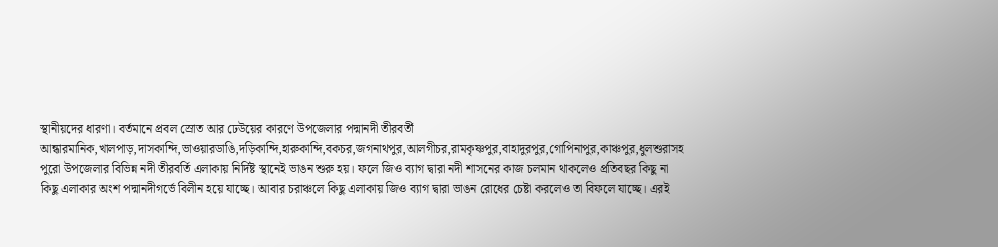স্থানীয়দের ধারণা। বর্তমানে প্রবল স্রোত আর ঢেউয়ের কারণে উপজেলার পদ্মানদী তীরবর্তী আন্ধারমানিক,খালপাড়,দাসকান্দি,ভাওয়ারডাঙি,দড়িকান্দি,হারুকান্দি,বকচর,জগনাথপুর,আলগীচর,রামকৃষ্ণপুর,বাহাদুরপুর,গোপিনাপুর,কাঞ্চপুর,ধুলশুরাসহ পুরো উপজেলার বিভিন্ন নদী তীরবর্তি এলাকায় নির্দিষ্ট স্থানেই ভাঙন শুরু হয়। ফলে জিও ব্যাগ দ্বারা নদী শাসনের কাজ চলমান থাকলেও প্রতিবছর কিছু না কিছু এলাকার অংশ পদ্মানদীগর্ভে বিলীন হয়ে যাচ্ছে। আবার চরাঞ্চলে কিছু এলাকায় জিও ব্যাগ দ্বারা ভাঙন রোধের চেষ্টা করলেও তা বিফলে যাচ্ছে। এরই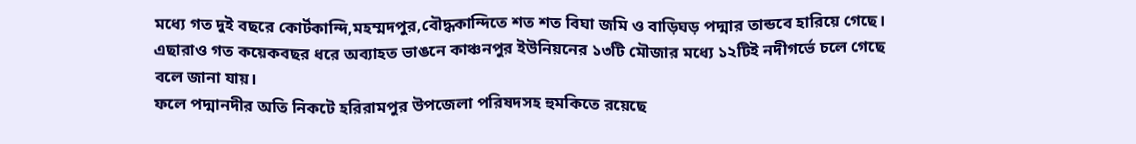মধ্যে গত দুই বছরে কোর্টকান্দি,মহম্মদপুর,বৌদ্ধকান্দিতে শত শত বিঘা জমি ও বাড়িঘড় পদ্মার তান্ডবে হারিয়ে গেছে। এছারাও গত কয়েকবছর ধরে অব্যাহত ভাঙনে কাঞ্চনপুর ইউনিয়নের ১৩টি মৌজার মধ্যে ১২টিই নদীগর্ভে চলে গেছে বলে জানা যায়।
ফলে পদ্মানদীর অতি নিকটে হরিরামপুর উপজেলা পরিষদসহ হুমকিতে রয়েছে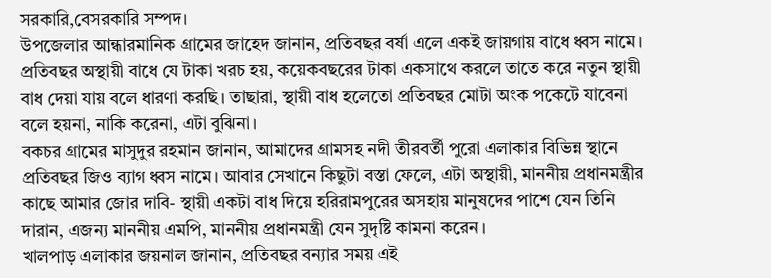সরকারি,বেসরকারি সম্পদ।
উপজেলার আন্ধারমানিক গ্রামের জাহেদ জানান, প্রতিবছর বর্ষা এলে একই জায়গায় বাধে ধ্বস নামে। প্রতিবছর অস্থায়ী বাধে যে টাকা খরচ হয়, কয়েকবছরের টাকা একসাথে করলে তাতে করে নতুন স্থায়ী বাধ দেয়া যায় বলে ধারণা করছি। তাছারা, স্থায়ী বাধ হলেতো প্রতিবছর মোটা অংক পকেটে যাবেনা বলে হয়না, নাকি করেনা, এটা বুঝিনা।
বকচর গ্রামের মাসুদুর রহমান জানান, আমাদের গ্রামসহ নদী তীরবর্তী পুরো এলাকার বিভিন্ন স্থানে প্রতিবছর জিও ব্যাগ ধ্বস নামে। আবার সেখানে কিছুটা বস্তা ফেলে, এটা অস্থায়ী, মাননীয় প্রধানমন্ত্রীর কাছে আমার জোর দাবি- স্থায়ী একটা বাধ দিয়ে হরিরামপুরের অসহায় মানুষদের পাশে যেন তিনি দারান, এজন্য মাননীয় এমপি, মাননীয় প্রধানমন্ত্রী যেন সুদৃষ্টি কামনা করেন।
খালপাড় এলাকার জয়নাল জানান, প্রতিবছর বন্যার সময় এই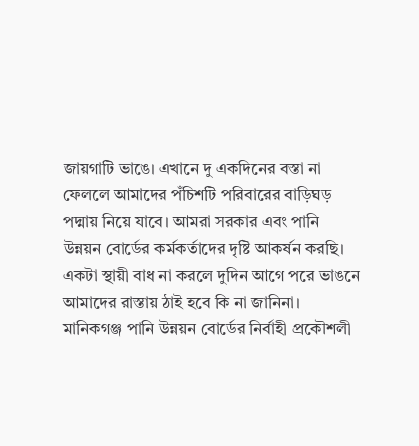জায়গাটি ভাঙে। এখানে দু একদিনের বস্তা না ফেললে আমাদের পঁচিশটি পরিবারের বাড়িঘড় পদ্মায় নিয়ে যাবে। আমরা সরকার এবং পানি উন্নয়ন বোর্ডের কর্মকর্তাদের দৃষ্টি আকর্ষন করছি।
একটা স্থায়ী বাধ না করলে দুদিন আগে পরে ভাঙনে আমাদের রাস্তায় ঠাই হবে কি না জানিনা।
মানিকগঞ্জ পানি উন্নয়ন বোর্ডের নির্বাহী প্রকৌশলী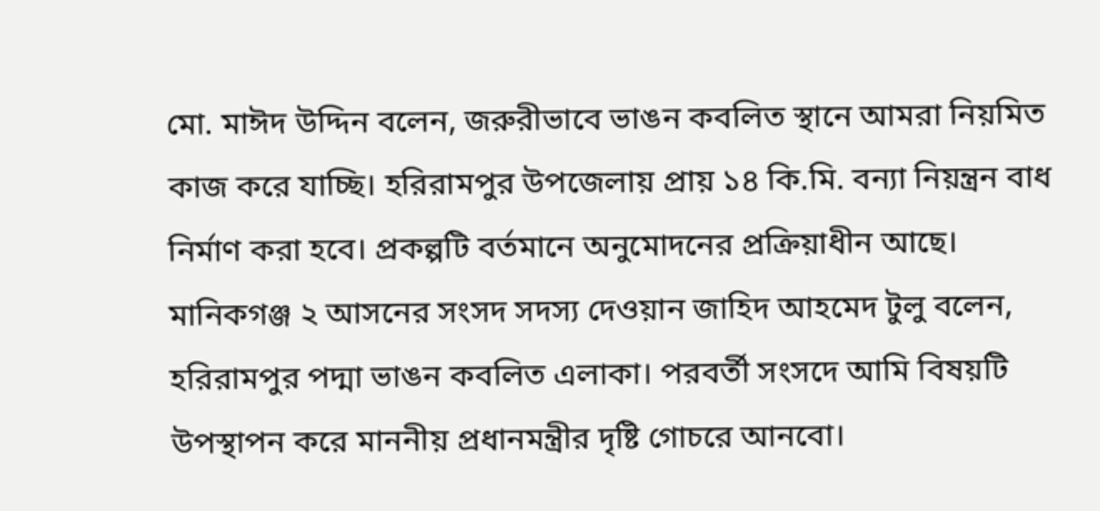মো. মাঈদ উদ্দিন বলেন, জরুরীভাবে ভাঙন কবলিত স্থানে আমরা নিয়মিত কাজ করে যাচ্ছি। হরিরামপুর উপজেলায় প্রায় ১৪ কি.মি. বন্যা নিয়ন্ত্রন বাধ নির্মাণ করা হবে। প্রকল্পটি বর্তমানে অনুমোদনের প্রক্রিয়াধীন আছে।
মানিকগঞ্জ ২ আসনের সংসদ সদস্য দেওয়ান জাহিদ আহমেদ টুলু বলেন, হরিরামপুর পদ্মা ভাঙন কবলিত এলাকা। পরবর্তী সংসদে আমি বিষয়টি উপস্থাপন করে মাননীয় প্রধানমন্ত্রীর দৃষ্টি গোচরে আনবো।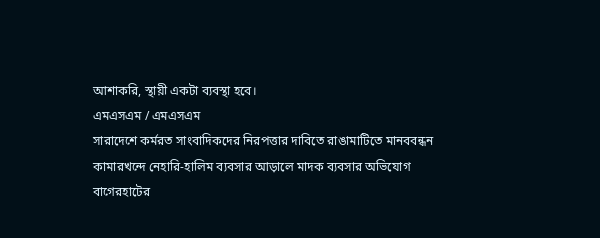আশাকরি, স্থায়ী একটা ব্যবস্থা হবে।
এমএসএম / এমএসএম
সারাদেশে কর্মরত সাংবাদিকদের নিরপত্তার দাবিতে রাঙামাটিতে মানববন্ধন
কামারখন্দে নেহারি-হালিম ব্যবসার আড়ালে মাদক ব্যবসার অভিযোগ
বাগেরহাটের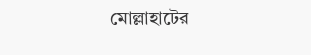মোল্লাহাটের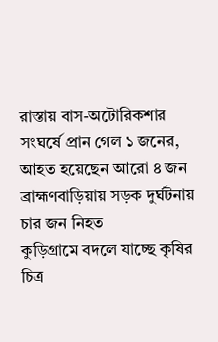রাস্তায় বাস-অটোরিকশার সংঘর্ষে প্রান গেল ১ জনের, আহত হয়েছেন আরো ৪ জন
ব্রাহ্মণবাড়িয়ায় সড়ক দুর্ঘটনায় চার জন নিহত
কুড়িগ্রামে বদলে যাচ্ছে কৃষির চিত্র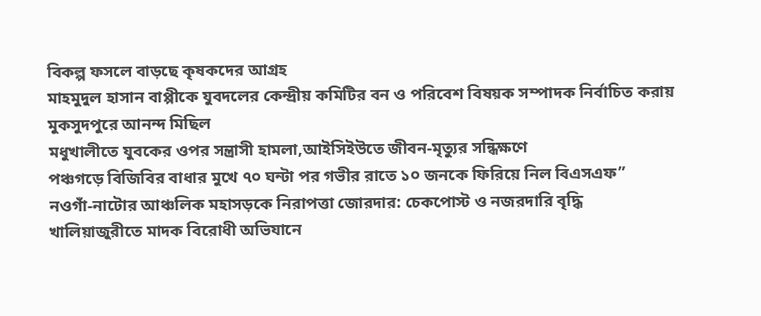বিকল্প ফসলে বাড়ছে কৃষকদের আগ্রহ
মাহমুদুল হাসান বাপ্পীকে যুবদলের কেন্দ্রীয় কমিটির বন ও পরিবেশ বিষয়ক সম্পাদক নির্বাচিত করায় মুকসুদপুরে আনন্দ মিছিল
মধুখালীতে যুবকের ওপর সন্ত্রাসী হামলা,আইসিইউতে জীবন-মৃত্যুর সন্ধিক্ষণে
পঞ্চগড়ে বিজিবির বাধার মুখে ৭০ ঘন্টা পর গভীর রাতে ১০ জনকে ফিরিয়ে নিল বিএসএফ”
নওগাঁ-নাটোর আঞ্চলিক মহাসড়কে নিরাপত্তা জোরদার: চেকপোস্ট ও নজরদারি বৃদ্ধি
খালিয়াজুরীতে মাদক বিরোধী অভিযানে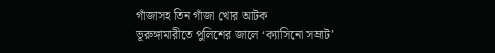গাঁজাসহ তিন গাঁজা খোর আটক
ভূরুঙ্গামারীতে পুলিশের জালে ‘ক্যাসিনো সম্রাট’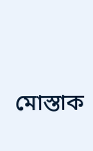মোস্তাক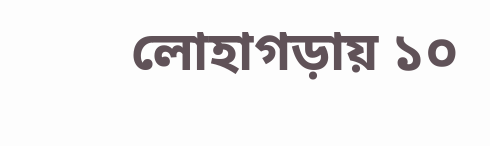লোহাগড়ায় ১০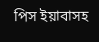পিস ইয়াবাসহ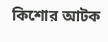কিশোর আটক